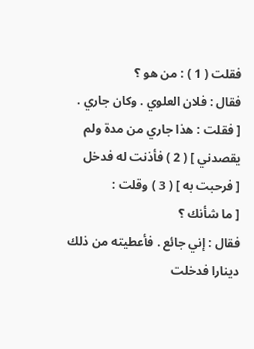فقلت ( 1 ) : من هو ؟
فقال : فلان العلوي . وكان جاري .
[ فقلت : هذا جاري من مدة ولم يقصدني ] ( 2 ) فأذنت له فدخل
[ فرحبت به ] ( 3 ) وقلت :
[ ما شأنك ؟
فقال : إني جائع . فأعطيته من ذلك دينارا فدخلت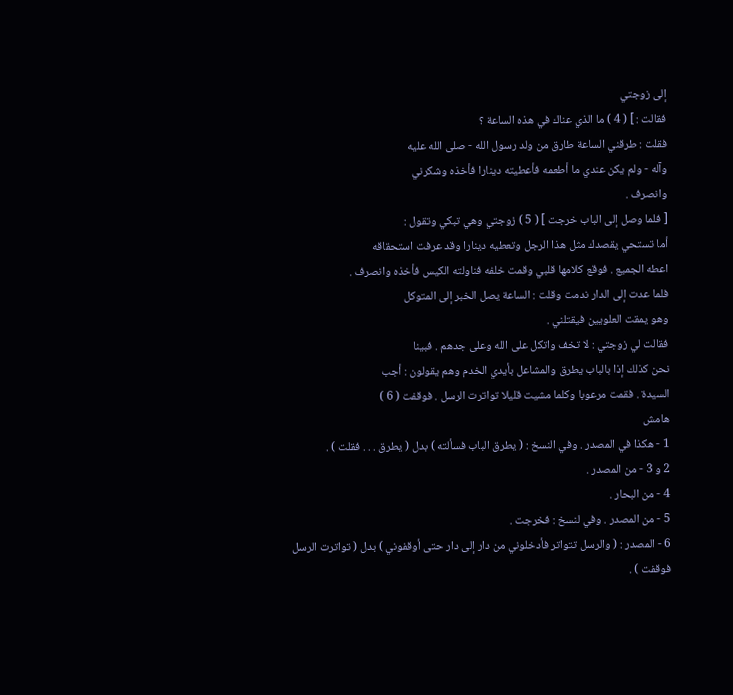إلى زوجتي
فقالت : ] ( 4 ) ما الذي عناك في هذه الساعة ؟
فقلت : طرقني الساعة طارق من ولد رسول الله - صلى الله عليه
وآله - ولم يكن عندي ما أطعمه فأعطيته دينارا فأخذه وشكرني
وانصرف .
[ فلما وصل إلى الباب خرجت ] ( 5 ) زوجتي وهي تبكي وتقول :
أما تستحي يقصدك مثل هذا الرجل وتعطيه دينارا وقد عرفت استحقاقه
اعطه الجميع . فوقع كلامها قلبي وقمت خلفه فناولته الكيس فأخذه وانصرف .
فلما عدت إلى الدار ندمت وقلت : الساعة يصل الخبر إلى المتوكل
وهو يمقت العلويين فيقتلني .
فقالت لي زوجتي : لا تخف واتكل على الله وعلى جدهم . فبينا
نحن كذلك إذا بالباب يطرق والمشاعل بأيدي الخدم وهم يقولون : أجب
السيدة . فقمت مرعوبا وكلما مشيت قليلا تواترت الرسل . فوقفت ( 6 )
هامش
1 - هكذا في المصدر . وفي النسخ : ( يطرق الباب فسألته ) بدل ( يطرق . . . فقلت ) .
2 و 3 - من المصدر .
4 - من البحار .
5 - من المصدر . وفي لنسخ : فخرجت .
6 - المصدر : ( والرسل تتواتر فأدخلوني من دار إلى دار حتى أوقفوني ) بدل ( تواترت الرسل
فوقفت ) .